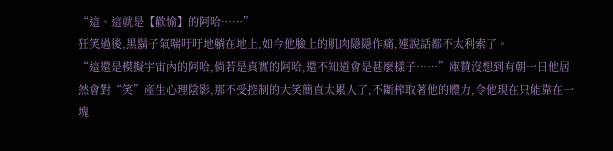“這、這就是【歡愉】的阿哈……”
狂笑過後,黑鬍子氣喘吁吁地躺在地上,如今他臉上的肌肉隱隱作痛,連說話都不太利索了。
“這還是模擬宇宙內的阿哈,倘若是真實的阿哈,還不知道會是甚麼樣子……”庫贊沒想到有朝一日他居然會對“笑”產生心理陰影,那不受控制的大笑簡直太累人了,不斷榨取著他的體力,令他現在只能靠在一塊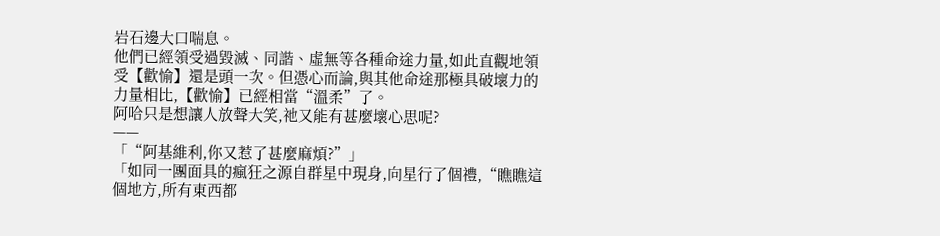岩石邊大口喘息。
他們已經領受過毀滅、同諧、虛無等各種命途力量,如此直觀地領受【歡愉】還是頭一次。但憑心而論,與其他命途那極具破壞力的力量相比,【歡愉】已經相當“溫柔”了。
阿哈只是想讓人放聲大笑,祂又能有甚麼壞心思呢?
——
「“阿基維利,你又惹了甚麼麻煩?”」
「如同一團面具的瘋狂之源自群星中現身,向星行了個禮,“瞧瞧這個地方,所有東西都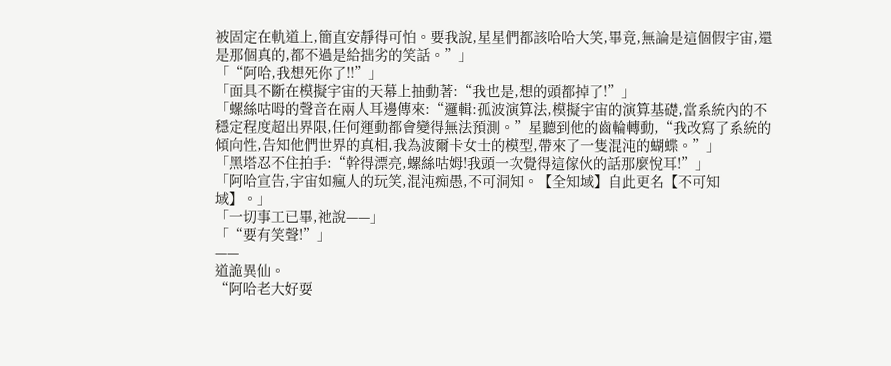被固定在軌道上,簡直安靜得可怕。要我說,星星們都該哈哈大笑,畢竟,無論是這個假宇宙,還是那個真的,都不過是給拙劣的笑話。”」
「“阿哈,我想死你了!!”」
「面具不斷在模擬宇宙的天幕上抽動著:“我也是,想的頭都掉了!”」
「螺絲咕呣的聲音在兩人耳邊傳來:“邏輯:孤波演算法,模擬宇宙的演算基礎,當系統內的不穩定程度超出界限,任何運動都會變得無法預測。”星聽到他的齒輪轉動,“我改寫了系統的傾向性,告知他們世界的真相,我為波爾卡女士的模型,帶來了一隻混沌的蝴蝶。”」
「黑塔忍不住拍手:“幹得漂亮,螺絲咕姆!我頭一次覺得這傢伙的話那麼悅耳!”」
「阿哈宣告,宇宙如瘋人的玩笑,混沌痴愚,不可洞知。【全知域】自此更名【不可知域】。」
「一切事工已畢,祂說——」
「“要有笑聲!”」
——
道詭異仙。
“阿哈老大好耍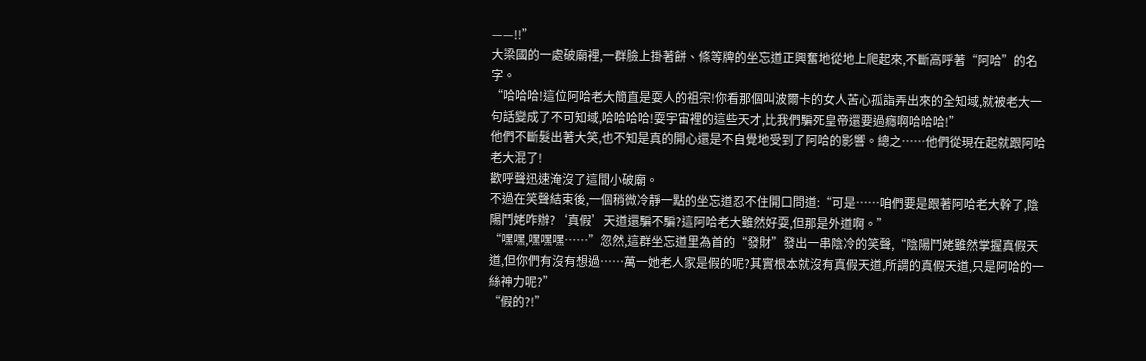——!!”
大梁國的一處破廟裡,一群臉上掛著餅、條等牌的坐忘道正興奮地從地上爬起來,不斷高呼著“阿哈”的名字。
“哈哈哈!這位阿哈老大簡直是耍人的祖宗!你看那個叫波爾卡的女人苦心孤詣弄出來的全知域,就被老大一句話變成了不可知域,哈哈哈哈!耍宇宙裡的這些天才,比我們騙死皇帝還要過癮啊哈哈哈!”
他們不斷髮出著大笑,也不知是真的開心還是不自覺地受到了阿哈的影響。總之……他們從現在起就跟阿哈老大混了!
歡呼聲迅速淹沒了這間小破廟。
不過在笑聲結束後,一個稍微冷靜一點的坐忘道忍不住開口問道:“可是……咱們要是跟著阿哈老大幹了,陰陽鬥姥咋辦?‘真假’天道還騙不騙?這阿哈老大雖然好耍,但那是外道啊。”
“嘿嘿,嘿嘿嘿……”忽然,這群坐忘道里為首的“發財”發出一串陰冷的笑聲,“陰陽鬥姥雖然掌握真假天道,但你們有沒有想過……萬一她老人家是假的呢?其實根本就沒有真假天道,所謂的真假天道,只是阿哈的一絲神力呢?”
“假的?!”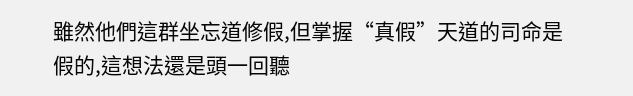雖然他們這群坐忘道修假,但掌握“真假”天道的司命是假的,這想法還是頭一回聽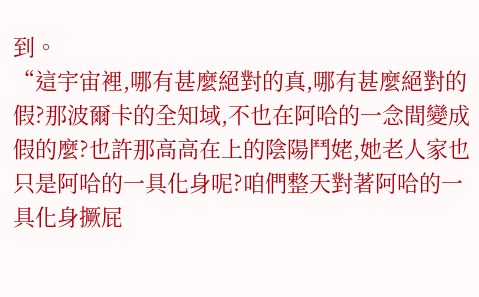到。
“這宇宙裡,哪有甚麼絕對的真,哪有甚麼絕對的假?那波爾卡的全知域,不也在阿哈的一念間變成假的麼?也許那高高在上的陰陽鬥姥,她老人家也只是阿哈的一具化身呢?咱們整天對著阿哈的一具化身撅屁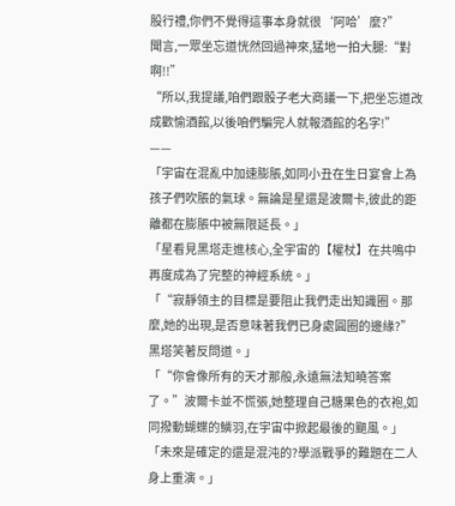股行禮,你們不覺得這事本身就很‘阿哈’麼?”
聞言,一眾坐忘道恍然回過神來,猛地一拍大腿:“對啊!!”
“所以,我提議,咱們跟骰子老大商議一下,把坐忘道改成歡愉酒館,以後咱們騙完人就報酒館的名字!”
——
「宇宙在混亂中加速膨脹,如同小丑在生日宴會上為孩子們吹脹的氣球。無論是星還是波爾卡,彼此的距離都在膨脹中被無限延長。」
「星看見黑塔走進核心,全宇宙的【權杖】在共鳴中再度成為了完整的神經系統。」
「“寂靜領主的目標是要阻止我們走出知識圈。那麼,她的出現,是否意味著我們已身處圓圈的邊緣?”黑塔笑著反問道。」
「“你會像所有的天才那般,永遠無法知曉答案了。”波爾卡並不慌張,她整理自己糖果色的衣袍,如同撥動蝴蝶的鱗羽,在宇宙中掀起最後的颶風。」
「未來是確定的還是混沌的?學派戰爭的難題在二人身上重演。」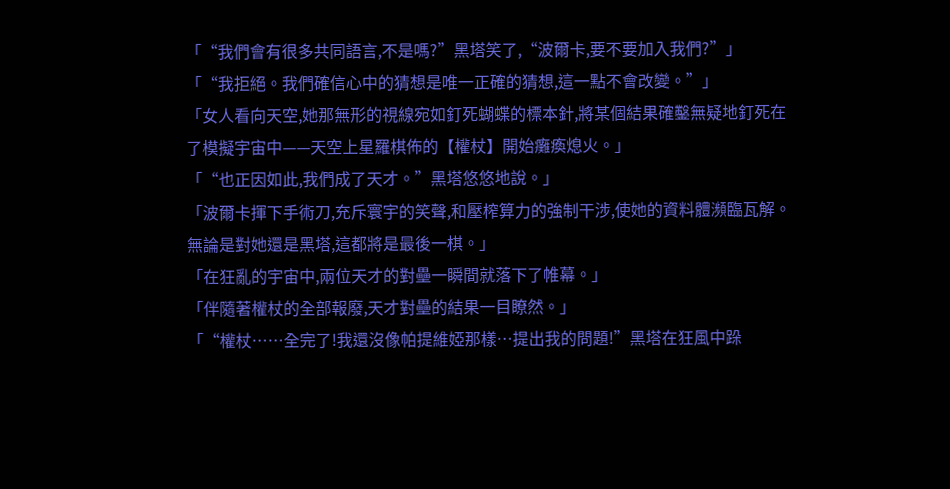「“我們會有很多共同語言,不是嗎?”黑塔笑了,“波爾卡,要不要加入我們?”」
「“我拒絕。我們確信心中的猜想是唯一正確的猜想,這一點不會改變。”」
「女人看向天空,她那無形的視線宛如釘死蝴蝶的標本針,將某個結果確鑿無疑地釘死在了模擬宇宙中——天空上星羅棋佈的【權杖】開始癱瘓熄火。」
「“也正因如此,我們成了天才。”黑塔悠悠地說。」
「波爾卡揮下手術刀,充斥寰宇的笑聲,和壓榨算力的強制干涉,使她的資料體瀕臨瓦解。無論是對她還是黑塔,這都將是最後一棋。」
「在狂亂的宇宙中,兩位天才的對壘一瞬間就落下了帷幕。」
「伴隨著權杖的全部報廢,天才對壘的結果一目瞭然。」
「“權杖……全完了!我還沒像帕提維婭那樣…提出我的問題!”黑塔在狂風中跺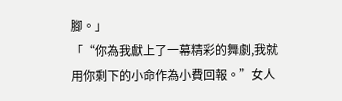腳。」
「“你為我獻上了一幕精彩的舞劇,我就用你剩下的小命作為小費回報。”女人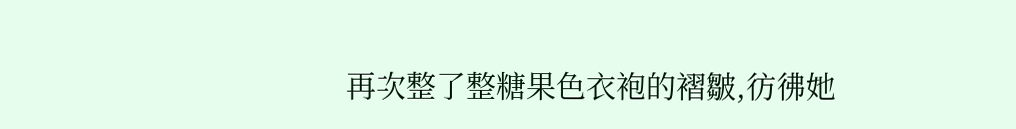再次整了整糖果色衣袍的褶皺,彷彿她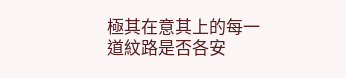極其在意其上的每一道紋路是否各安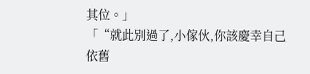其位。」
「“就此別過了,小傢伙,你該慶幸自己依舊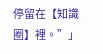停留在【知識圈】裡。”」